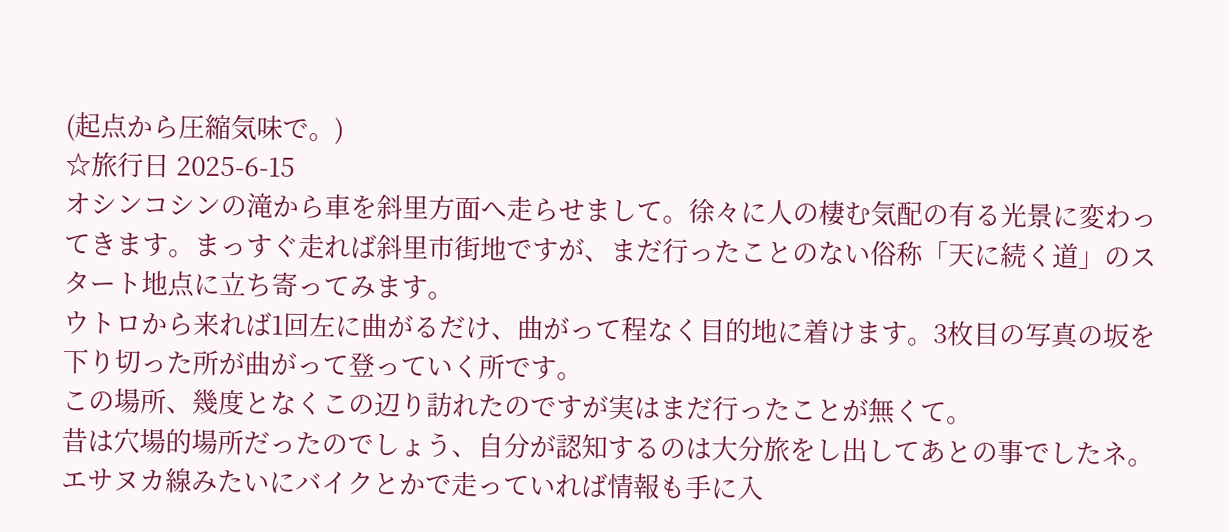(起点から圧縮気味で。)
☆旅行日 2025-6-15
オシンコシンの滝から車を斜里方面へ走らせまして。徐々に人の棲む気配の有る光景に変わってきます。まっすぐ走れば斜里市街地ですが、まだ行ったことのない俗称「天に続く道」のスタート地点に立ち寄ってみます。
ウトロから来れば1回左に曲がるだけ、曲がって程なく目的地に着けます。3枚目の写真の坂を下り切った所が曲がって登っていく所です。
この場所、幾度となくこの辺り訪れたのですが実はまだ行ったことが無くて。
昔は穴場的場所だったのでしょう、自分が認知するのは大分旅をし出してあとの事でしたネ。エサヌカ線みたいにバイクとかで走っていれば情報も手に入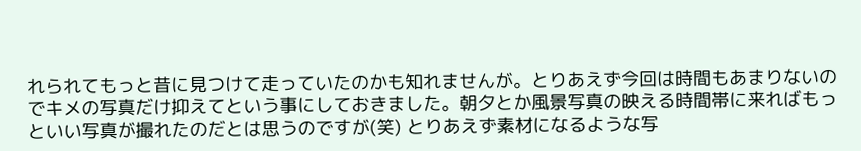れられてもっと昔に見つけて走っていたのかも知れませんが。とりあえず今回は時間もあまりないのでキメの写真だけ抑えてという事にしておきました。朝夕とか風景写真の映える時間帯に来ればもっといい写真が撮れたのだとは思うのですが(笑) とりあえず素材になるような写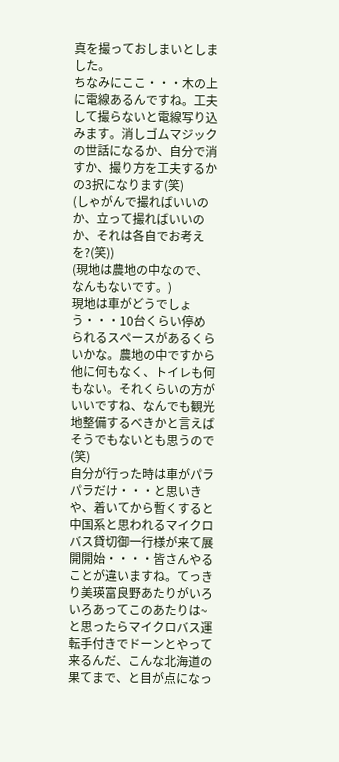真を撮っておしまいとしました。
ちなみにここ・・・木の上に電線あるんですね。工夫して撮らないと電線写り込みます。消しゴムマジックの世話になるか、自分で消すか、撮り方を工夫するかの3択になります(笑)
(しゃがんで撮ればいいのか、立って撮ればいいのか、それは各自でお考えを?(笑))
(現地は農地の中なので、なんもないです。)
現地は車がどうでしょう・・・10台くらい停められるスペースがあるくらいかな。農地の中ですから他に何もなく、トイレも何もない。それくらいの方がいいですね、なんでも観光地整備するべきかと言えばそうでもないとも思うので(笑)
自分が行った時は車がパラパラだけ・・・と思いきや、着いてから暫くすると中国系と思われるマイクロバス貸切御一行様が来て展開開始・・・・皆さんやることが違いますね。てっきり美瑛富良野あたりがいろいろあってこのあたりは~と思ったらマイクロバス運転手付きでドーンとやって来るんだ、こんな北海道の果てまで、と目が点になっ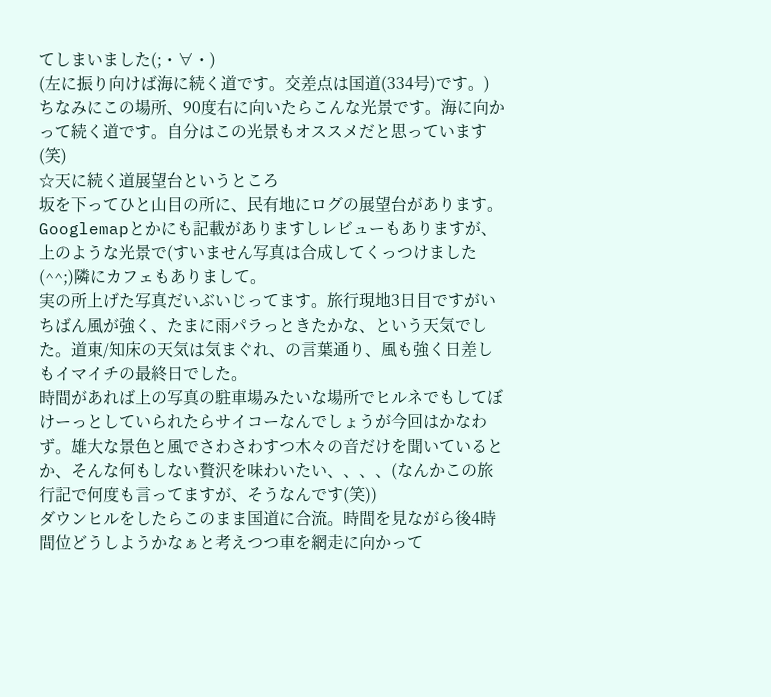てしまいました(;・∀・)
(左に振り向けば海に続く道です。交差点は国道(334号)です。)
ちなみにこの場所、90度右に向いたらこんな光景です。海に向かって続く道です。自分はこの光景もオススメだと思っています(笑)
☆天に続く道展望台というところ
坂を下ってひと山目の所に、民有地にログの展望台があります。Googlemapとかにも記載がありますしレビューもありますが、上のような光景で(すいません写真は合成してくっつけました(^^;)隣にカフェもありまして。
実の所上げた写真だいぶいじってます。旅行現地3日目ですがいちばん風が強く、たまに雨パラっときたかな、という天気でした。道東/知床の天気は気まぐれ、の言葉通り、風も強く日差しもイマイチの最終日でした。
時間があれば上の写真の駐車場みたいな場所でヒルネでもしてぼけーっとしていられたらサイコーなんでしょうが今回はかなわず。雄大な景色と風でさわさわすつ木々の音だけを聞いているとか、そんな何もしない贅沢を味わいたい、、、、(なんかこの旅行記で何度も言ってますが、そうなんです(笑))
ダウンヒルをしたらこのまま国道に合流。時間を見ながら後4時間位どうしようかなぁと考えつつ車を網走に向かって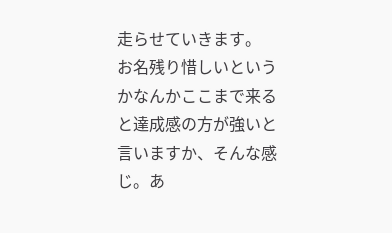走らせていきます。
お名残り惜しいというかなんかここまで来ると達成感の方が強いと言いますか、そんな感じ。あ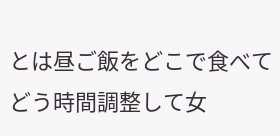とは昼ご飯をどこで食べてどう時間調整して女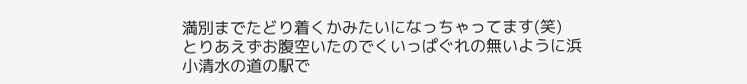満別までたどり着くかみたいになっちゃってます(笑)
とりあえずお腹空いたのでくいっぱぐれの無いように浜小清水の道の駅で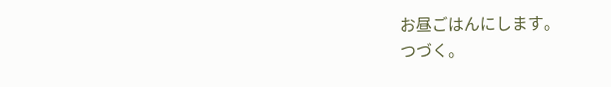お昼ごはんにします。
つづく。